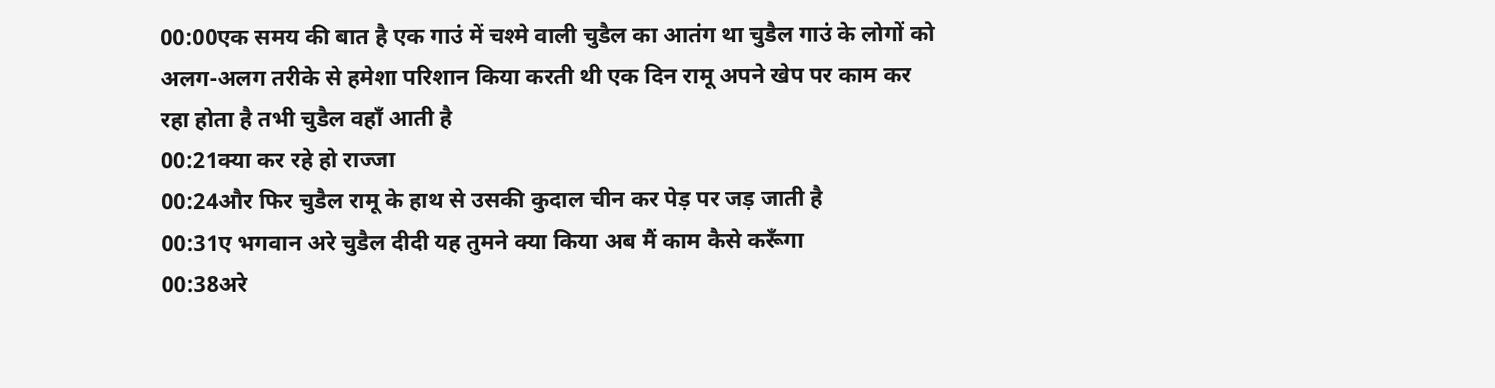00:00एक समय की बात है एक गाउं में चश्मे वाली चुडैल का आतंग था चुडैल गाउं के लोगों को अलग-अलग तरीके से हमेशा परिशान किया करती थी एक दिन रामू अपने खेप पर काम कर रहा होता है तभी चुडैल वहाँ आती है
00:21क्या कर रहे हो राज्जा
00:24और फिर चुडैल रामू के हाथ से उसकी कुदाल चीन कर पेड़ पर जड़ जाती है
00:31ए भगवान अरे चुडैल दीदी यह तुमने क्या किया अब मैं काम कैसे करूँगा
00:38अरे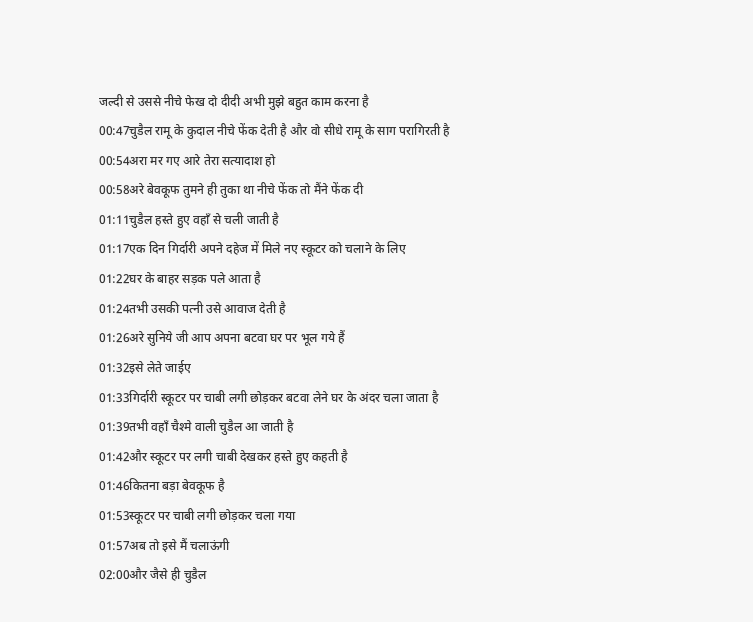जल्दी से उससे नीचे फेख दो दीदी अभी मुझे बहुत काम करना है
00:47चुडैल रामू के कुदाल नीचे फेंक देती है और वो सीधे रामू के साग परागिरती है
00:54अरा मर गए आरे तेरा सत्यादाश हो
00:58अरे बेवकूफ तुमने ही तुका था नीचे फेंक तो मैंने फेंक दी
01:11चुडैल हस्ते हुए वहाँ से चली जाती है
01:17एक दिन गिर्दारी अपने दहेज में मिले नए स्कूटर को चलाने के लिए
01:22घर के बाहर सड़क पले आता है
01:24तभी उसकी पत्नी उसे आवाज देती है
01:26अरे सुनिये जी आप अपना बटवा घर पर भूल गये हैं
01:32इसे लेते जाईए
01:33गिर्दारी स्कूटर पर चाबी लगी छोड़कर बटवा लेने घर के अंदर चला जाता है
01:39तभी वहाँ चैश्मे वाली चुडैल आ जाती है
01:42और स्कूटर पर लगी चाबी देखकर हस्ते हुए कहती है
01:46कितना बड़ा बेवकूफ है
01:53स्कूटर पर चाबी लगी छोड़कर चला गया
01:57अब तो इसे मैं चलाऊंगी
02:00और जैसे ही चुडैल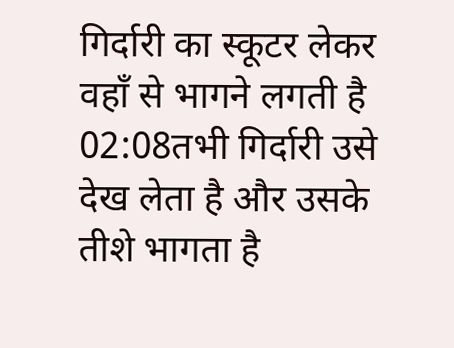गिर्दारी का स्कूटर लेकर वहाँ से भागने लगती है
02:08तभी गिर्दारी उसे देख लेता है और उसके तीशे भागता है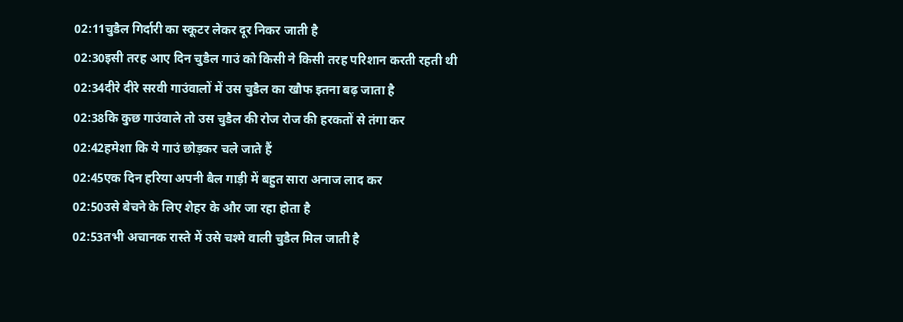02:11चुडैल गिर्दारी का स्कूटर लेकर दूर निकर जाती है
02:30इसी तरह आए दिन चुडैल गाउं को किसी ने किसी तरह परिशान करती रहती थी
02:34दीरे दीरे सरवी गाउंवालों में उस चुडैल का खौफ इतना बढ़ जाता है
02:38कि कुछ गाउंवाले तो उस चुडैल की रोज रोज की हरकतों से तंगा कर
02:42हमेशा कि ये गाउं छोड़कर चले जाते हैं
02:45एक दिन हरिया अपनी बैल गाड़ी में बहुत सारा अनाज लाद कर
02:50उसे बेचने के लिए शेहर के और जा रहा होता है
02:53तभी अचानक रास्ते में उसे चश्मे वाली चुडैल मिल जाती है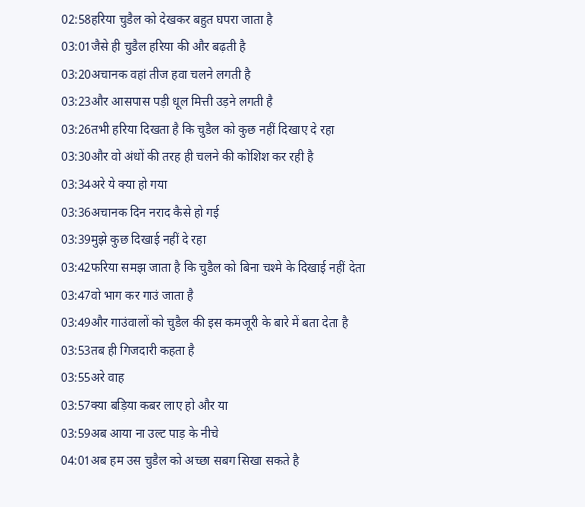02:58हरिया चुडैल को देखकर बहुत घपरा जाता है
03:01जैसे ही चुडैल हरिया की और बढ़ती है
03:20अचानक वहां तीज हवा चलने लगती है
03:23और आसपास पड़ी धूल मित्ती उड़ने लगती है
03:26तभी हरिया दिखता है कि चुडैल को कुछ नहीं दिखाए दे रहा
03:30और वो अंधों की तरह ही चलने की कोशिश कर रही है
03:34अरे ये क्या हो गया
03:36अचानक दिन नराद कैसे हो गई
03:39मुझे कुछ दिखाई नहीं दे रहा
03:42फरिया समझ जाता है कि चुडैल को बिना चश्मे के दिखाई नहीं देता
03:47वो भाग कर गाउं जाता है
03:49और गाउंवालों को चुडैल की इस कमजूरी के बारे में बता देता है
03:53तब ही गिजदारी कहता है
03:55अरे वाह
03:57क्या बड़िया कबर लाए हो और या
03:59अब आया ना उल्ट पाड़ के नीचे
04:01अब हम उस चुडैल को अच्छा सबग सिखा सकते है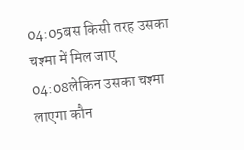04:05बस किसी तरह उसका चश्मा में मिल जाए
04:08लेकिन उसका चश्मा लाएगा कौन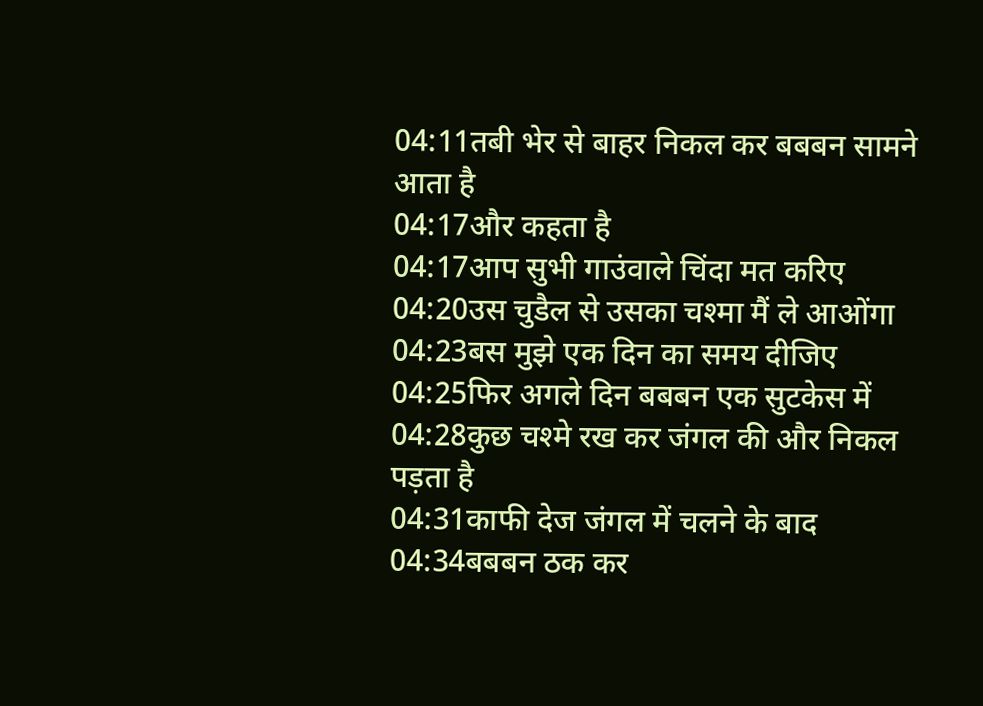04:11तबी भेर से बाहर निकल कर बबबन सामने आता है
04:17और कहता है
04:17आप सुभी गाउंवाले चिंदा मत करिए
04:20उस चुडैल से उसका चश्मा मैं ले आओंगा
04:23बस मुझे एक दिन का समय दीजिए
04:25फिर अगले दिन बबबन एक सुटकेस में
04:28कुछ चश्मे रख कर जंगल की और निकल पड़ता है
04:31काफी देज जंगल में चलने के बाद
04:34बबबन ठक कर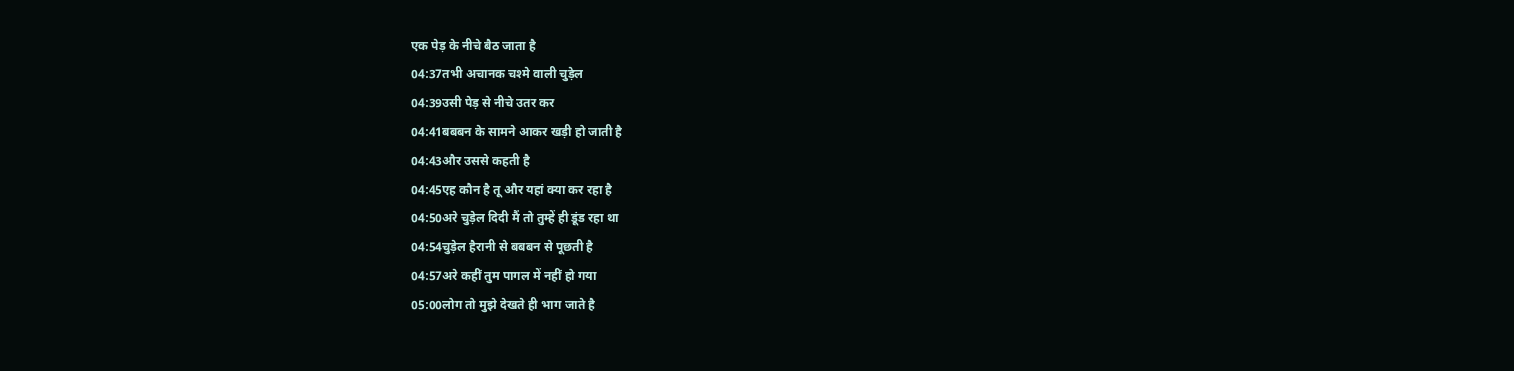एक पेड़ के नीचे बैठ जाता है
04:37तभी अचानक चश्मे वाली चुड़ेल
04:39उसी पेड़ से नीचे उतर कर
04:41बबबन के सामने आकर खड़ी हो जाती है
04:43और उससे कहती है
04:45एह कौन है तू और यहां क्या कर रहा है
04:50अरे चुड़ेल दिदी मैं तो तुम्हें ही डूंड रहा था
04:54चुड़ेल हैरानी से बबबन से पूछती है
04:57अरे कहीं तुम पागल में नहीं हो गया
05:00लोग तो मुझे देखते ही भाग जाते है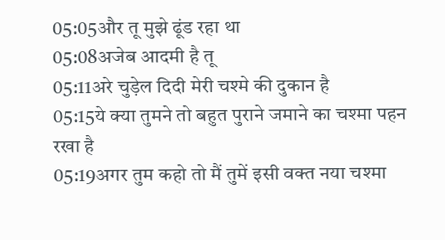05:05और तू मुझे ढूंड रहा था
05:08अजेब आदमी है तू
05:11अरे चुड़ेल दिदी मेरी चश्मे की दुकान है
05:15ये क्या तुमने तो बहुत पुराने जमाने का चश्मा पहन रखा है
05:19अगर तुम कहो तो मैं तुमें इसी वक्त नया चश्मा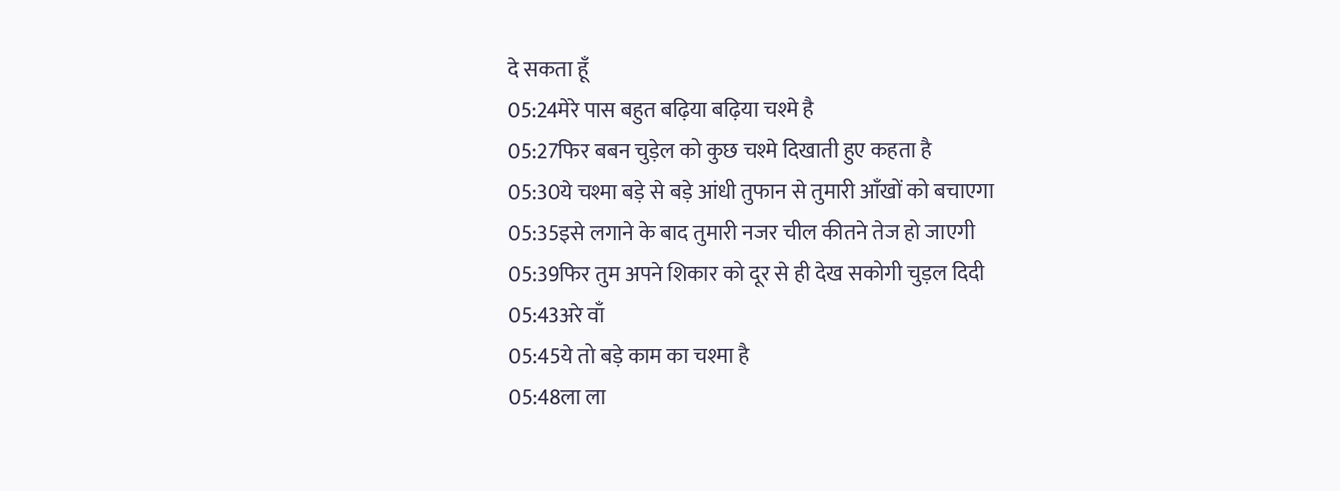दे सकता हूँ
05:24मेरे पास बहुत बढ़िया बढ़िया चश्मे है
05:27फिर बबन चुड़ेल को कुछ चश्मे दिखाती हुए कहता है
05:30ये चश्मा बड़े से बड़े आंधी तुफान से तुमारी आँखों को बचाएगा
05:35इसे लगाने के बाद तुमारी नजर चील कीतने तेज हो जाएगी
05:39फिर तुम अपने शिकार को दूर से ही देख सकोगी चुड़ल दिदी
05:43अरे वाँ
05:45ये तो बड़े काम का चश्मा है
05:48ला ला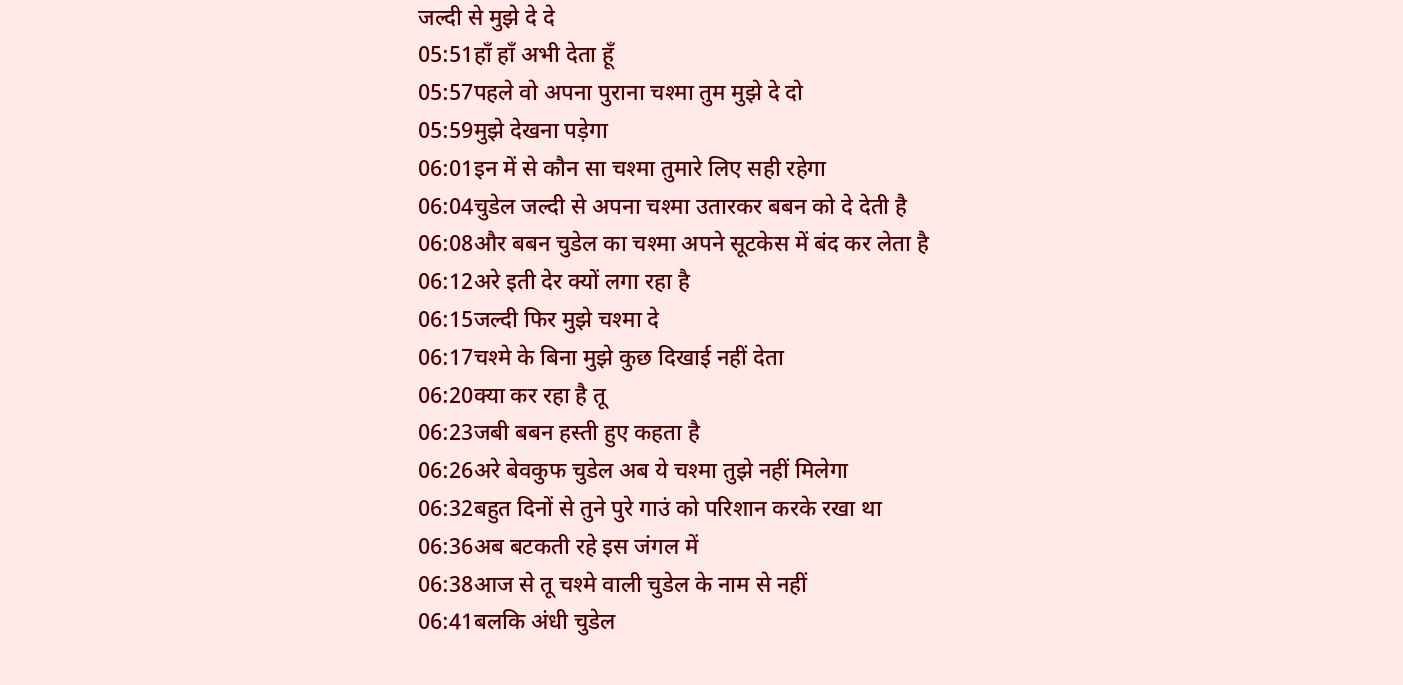जल्दी से मुझे दे दे
05:51हाँ हाँ अभी देता हूँ
05:57पहले वो अपना पुराना चश्मा तुम मुझे दे दो
05:59मुझे देखना पड़ेगा
06:01इन में से कौन सा चश्मा तुमारे लिए सही रहेगा
06:04चुडेल जल्दी से अपना चश्मा उतारकर बबन को दे देती है
06:08और बबन चुडेल का चश्मा अपने सूटकेस में बंद कर लेता है
06:12अरे इती देर क्यों लगा रहा है
06:15जल्दी फिर मुझे चश्मा दे
06:17चश्मे के बिना मुझे कुछ दिखाई नहीं देता
06:20क्या कर रहा है तू
06:23जबी बबन हस्ती हुए कहता है
06:26अरे बेवकुफ चुडेल अब ये चश्मा तुझे नहीं मिलेगा
06:32बहुत दिनों से तुने पुरे गाउं को परिशान करके रखा था
06:36अब बटकती रहे इस जंगल में
06:38आज से तू चश्मे वाली चुडेल के नाम से नहीं
06:41बलकि अंधी चुडेल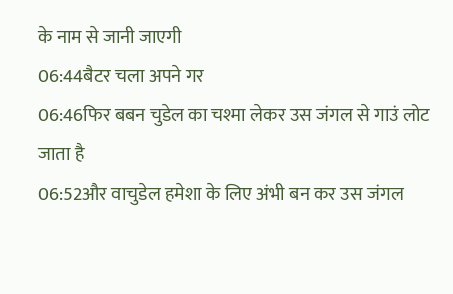के नाम से जानी जाएगी
06:44बैटर चला अपने गर
06:46फिर बबन चुडेल का चश्मा लेकर उस जंगल से गाउं लोट जाता है
06:52और वाचुडेल हमेशा के लिए अंभी बन कर उस जंगल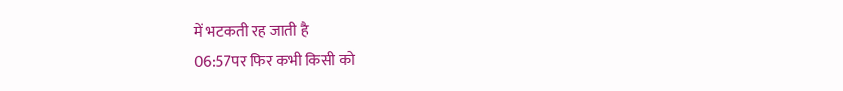में भटकती रह जाती है
06:57पर फिर कभी किसी को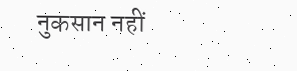नुकसान नहीं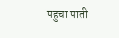पहुचा पाती